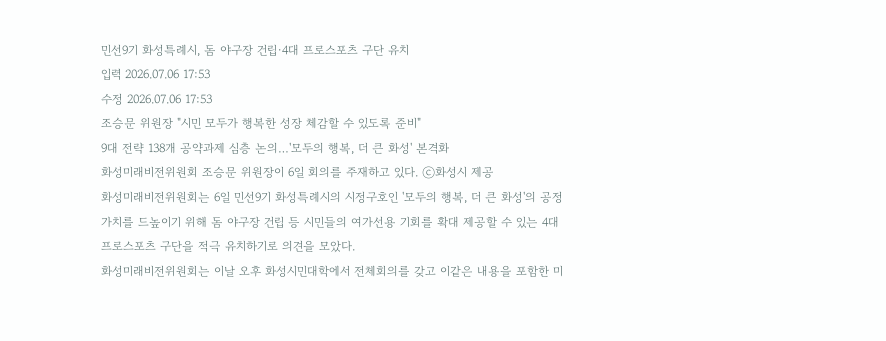민선9기 화성특례시, 돔 야구장 건립·4대 프로스포츠 구단 유치
입력 2026.07.06 17:53
수정 2026.07.06 17:53
조승문 위원장 "시민 모두가 행복한 성장 체감할 수 있도록 준비"
9대 전략 138개 공약과제 심층 논의…'모두의 행복, 더 큰 화성' 본격화
화성미래비전위원회 조승문 위원장이 6일 회의를 주재하고 있다. ⓒ화성시 제공
화성미래비전위원회는 6일 민선9기 화성특례시의 시정구호인 '모두의 행복, 더 큰 화성'의 공정 가치를 드높이기 위해 돔 야구장 건립 등 시민들의 여가선용 기회를 확대 제공할 수 있는 4대 프로스포츠 구단을 적극 유치하기로 의견을 모았다.
화성미래비전위원회는 이날 오후 화성시민대학에서 전체회의를 갖고 이같은 내용을 포함한 미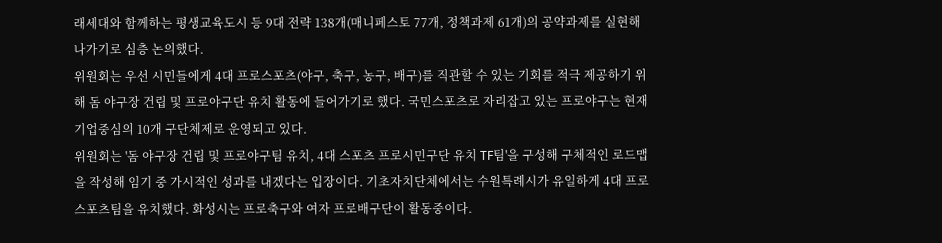래세대와 함께하는 평생교육도시 등 9대 전략 138개(매니페스토 77개, 정책과제 61개)의 공약과제를 실현해 나가기로 심층 논의했다.
위원회는 우선 시민들에게 4대 프로스포츠(야구, 축구, 농구, 배구)를 직관할 수 있는 기회를 적극 제공하기 위해 돔 야구장 건립 및 프로야구단 유치 활동에 들어가기로 했다. 국민스포츠로 자리잡고 있는 프로야구는 현재 기업중심의 10개 구단체제로 운영되고 있다.
위원회는 '돔 야구장 건립 및 프로야구팀 유치, 4대 스포츠 프로시민구단 유치 TF팀'을 구성해 구체적인 로드맵을 작성해 임기 중 가시적인 성과를 내겠다는 입장이다. 기초자치단체에서는 수원특례시가 유일하게 4대 프로스포츠팀을 유치했다. 화성시는 프로축구와 여자 프로배구단이 활동중이다.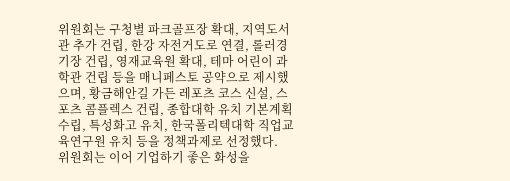위원회는 구청별 파크골프장 확대, 지역도서관 추가 건립, 한강 자전거도로 연결, 롤러경기장 건립, 영재교육원 확대, 테마 어린이 과학관 건립 등을 매니페스토 공약으로 제시했으며, 황금해안길 가든 레포츠 코스 신설, 스포츠 콤플렉스 건립, 종합대학 유치 기본계획 수립, 특성화고 유치, 한국폴리텍대학 직업교육연구원 유치 등을 정책과제로 선정했다.
위원회는 이어 기업하기 좋은 화성을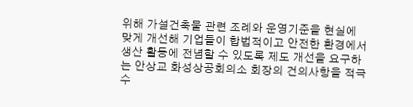위해 가설건축물 관련 조례와 운영기준을 현실에 맞게 개선해 기업들이 합법적이고 안전한 환경에서 생산 활동에 전념할 수 있도록 제도 개선을 요구하는 안상교 화성상공회의소 회장의 건의사항을 적극 수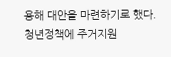용해 대안을 마련하기로 했다.
청년정책에 주거지원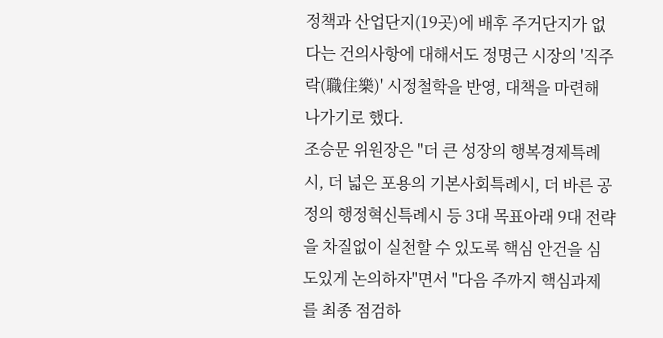정책과 산업단지(19곳)에 배후 주거단지가 없다는 건의사항에 대해서도 정명근 시장의 '직주락(職住樂)' 시정철학을 반영, 대책을 마련해 나가기로 했다.
조승문 위원장은 "더 큰 성장의 행복경제특례시, 더 넓은 포용의 기본사회특례시, 더 바른 공정의 행정혁신특례시 등 3대 목표아래 9대 전략을 차질없이 실천할 수 있도록 핵심 안건을 심도있게 논의하자"면서 "다음 주까지 핵심과제를 최종 점검하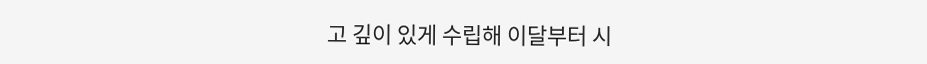고 깊이 있게 수립해 이달부터 시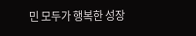민 모두가 행복한 성장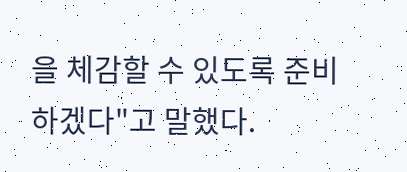을 체감할 수 있도록 준비하겠다"고 말했다.